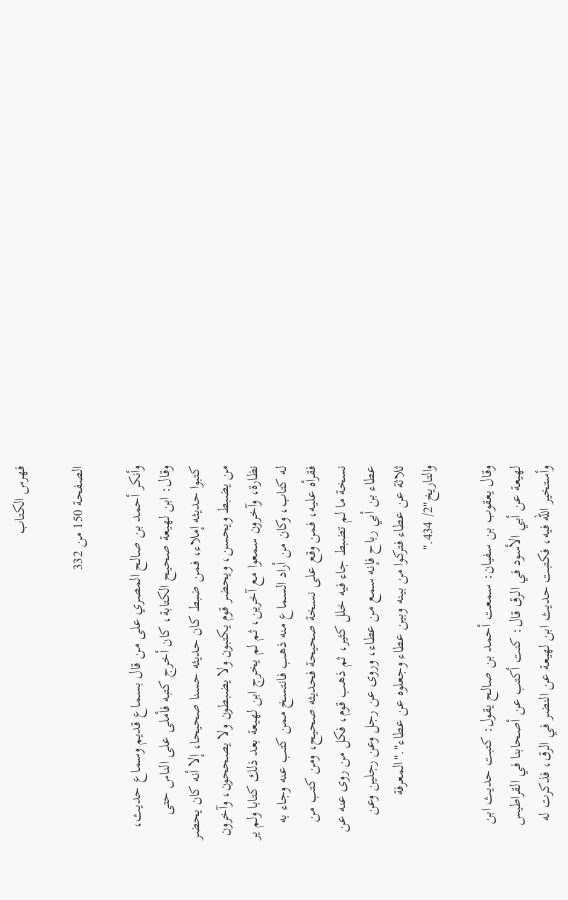فهرس الكتاب

الصفحة 150 من 332

وأنكر أحمد بن صالح المصري على من قال بسماع قديم وسماع حديث، وقال: ابن لهيعة صحيح الكتابة، كان أخرج كتبه فأملى على الناس حتى كتبوا حديثه إملاء، فمن ضبط كان حديثه حسنا صحيحا، إلا أنه كان يحضر من يضبط ويحسن، ويحضر قوم يكتبون ولا يضبطون ولا يصححون، وآخرون نظارة، وآخرون سمعوا مع آخرين، ثم لم يخرج ابن لهيعة بعد ذلك كتابا ولم ير له كتاب، وكان من أراد السماع منه ذهب فانتسخ ممن كتب عنه وجاء به فقرأه عليه، فمن وقع على نسخة صحيحة فحديثه صحيح، ومن كتب من نسخة ما لم تضبط جاء فيه خلل كثير، ثم ذهب قوم، فكل من روى عنه عن عطاء بن أبي رباح فإنه سمع من عطاء، وروى عن رجل وعن رجلين وعن ثلاثة عن عطاء فتركوا من بينه وبين عطاء وجعلوه عن عطاء"."المعرفة والتاريخ"2/ 434."

وقال يعقوب بن سفيان: سمعت أحمد بن صالح يقول: كتبت حديث ابن لهيعة عن أبي الأسود في الرق قال: كنت أكتب عن أصحابنا في القراطيس وأستخير الله فيه، فكتبت حديث ابن لهيعة عن النضر في الرق، فذكرت له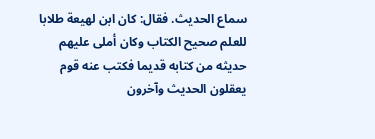سماع الحديث. فقال: كان ابن لهيعة طلابا للعلم صحيح الكتاب وكان أملى عليهم حديثه من كتابه قديما فكتب عنه قوم يعقلون الحديث وآخرون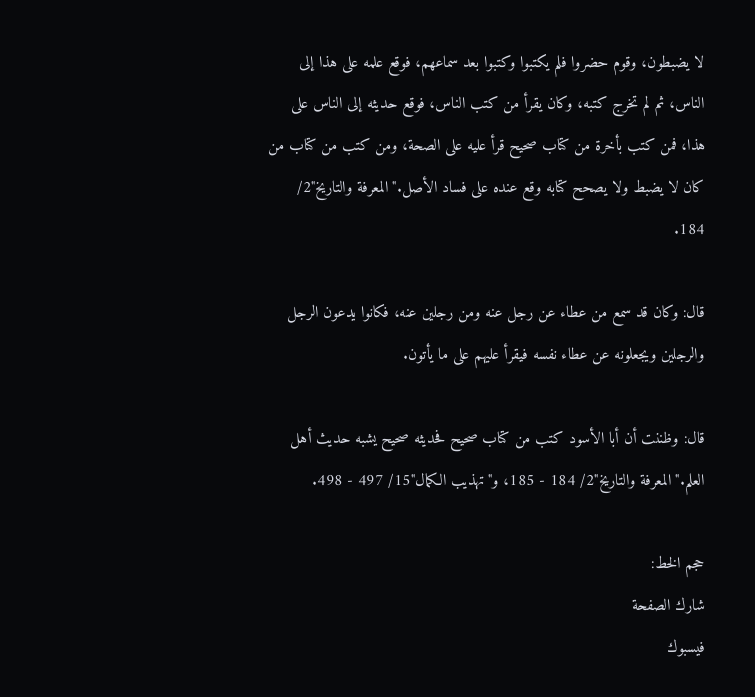لا يضبطون، وقوم حضروا فلم يكتبوا وكتبوا بعد سماعهم، فوقع علمه على هذا إلى الناس، ثم لم تخرج كتبه، وكان يقرأ من كتب الناس، فوقع حديثه إلى الناس على هذا، فمن كتب بأخرة من كتاب صحيح قرأ عليه على الصحة، ومن كتب من كتاب من كان لا يضبط ولا يصحح كتابه وقع عنده على فساد الأصل."المعرفة والتاريخ"2/ 184.

قال: وكان قد سمع من عطاء عن رجل عنه ومن رجلين عنه، فكانوا يدعون الرجل والرجلين ويجعلونه عن عطاء نفسه فيقرأ عليهم على ما يأتون.

قال: وظننت أن أبا الأسود كتب من كتاب صحيح فحديثه صحيح يشبه حديث أهل العلم."المعرفة والتاريخ"2/ 184 - 185، و"تهذيب الكمال"15/ 497 - 498.

حجم الخط:
شارك الصفحة
فيسبوك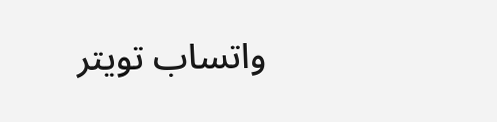واتساب تويتر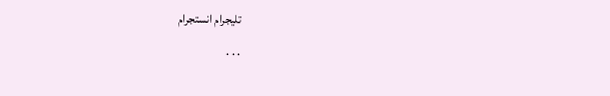تليجرام انستجرام
. . .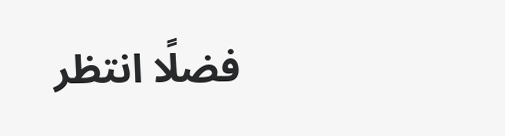فضلًا انتظر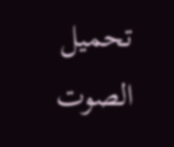تحميل الصوت